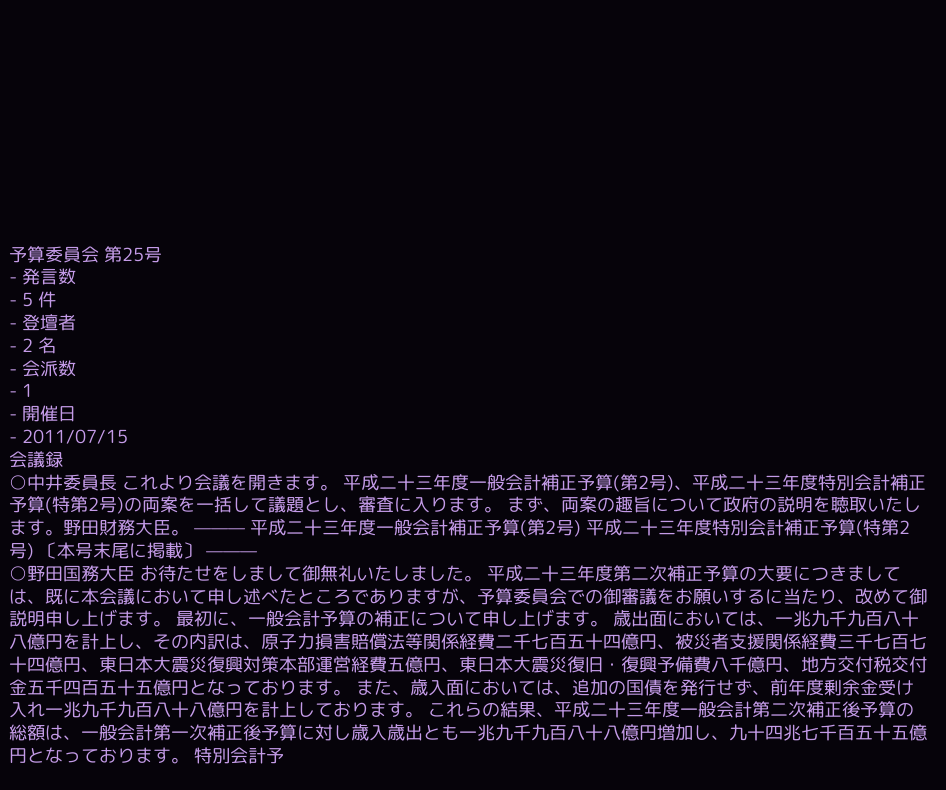予算委員会 第25号
- 発言数
- 5 件
- 登壇者
- 2 名
- 会派数
- 1
- 開催日
- 2011/07/15
会議録
○中井委員長 これより会議を開きます。 平成二十三年度一般会計補正予算(第2号)、平成二十三年度特別会計補正予算(特第2号)の両案を一括して議題とし、審査に入ります。 まず、両案の趣旨について政府の説明を聴取いたします。野田財務大臣。 ——— 平成二十三年度一般会計補正予算(第2号) 平成二十三年度特別会計補正予算(特第2号) 〔本号末尾に掲載〕 ———
○野田国務大臣 お待たせをしまして御無礼いたしました。 平成二十三年度第二次補正予算の大要につきましては、既に本会議において申し述べたところでありますが、予算委員会での御審議をお願いするに当たり、改めて御説明申し上げます。 最初に、一般会計予算の補正について申し上げます。 歳出面においては、一兆九千九百八十八億円を計上し、その内訳は、原子力損害賠償法等関係経費二千七百五十四億円、被災者支援関係経費三千七百七十四億円、東日本大震災復興対策本部運営経費五億円、東日本大震災復旧・復興予備費八千億円、地方交付税交付金五千四百五十五億円となっております。 また、歳入面においては、追加の国債を発行せず、前年度剰余金受け入れ一兆九千九百八十八億円を計上しております。 これらの結果、平成二十三年度一般会計第二次補正後予算の総額は、一般会計第一次補正後予算に対し歳入歳出とも一兆九千九百八十八億円増加し、九十四兆七千百五十五億円となっております。 特別会計予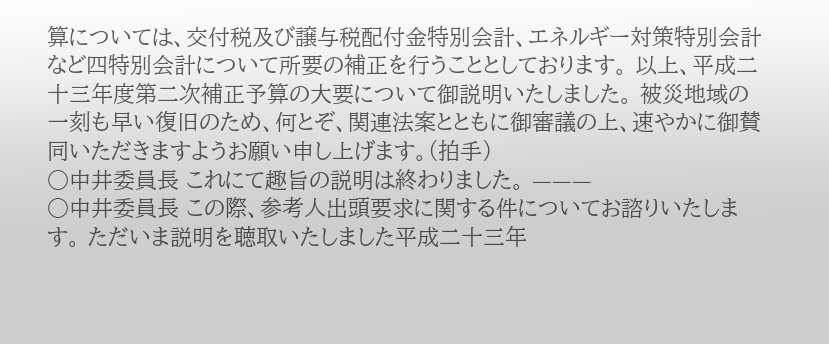算については、交付税及び譲与税配付金特別会計、エネルギー対策特別会計など四特別会計について所要の補正を行うこととしております。 以上、平成二十三年度第二次補正予算の大要について御説明いたしました。 被災地域の一刻も早い復旧のため、何とぞ、関連法案とともに御審議の上、速やかに御賛同いただきますようお願い申し上げます。(拍手)
○中井委員長 これにて趣旨の説明は終わりました。 ———
○中井委員長 この際、参考人出頭要求に関する件についてお諮りいたします。 ただいま説明を聴取いたしました平成二十三年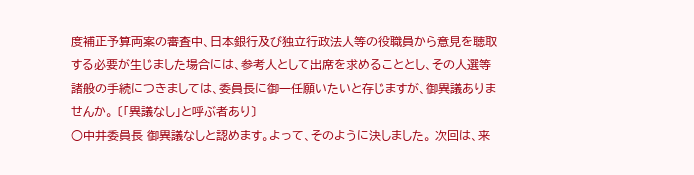度補正予算両案の審査中、日本銀行及び独立行政法人等の役職員から意見を聴取する必要が生じました場合には、参考人として出席を求めることとし、その人選等諸般の手続につきましては、委員長に御一任願いたいと存じますが、御異議ありませんか。 〔「異議なし」と呼ぶ者あり〕
○中井委員長 御異議なしと認めます。よって、そのように決しました。 次回は、来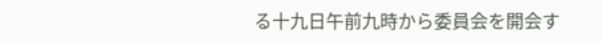る十九日午前九時から委員会を開会す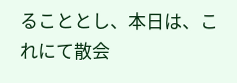ることとし、本日は、これにて散会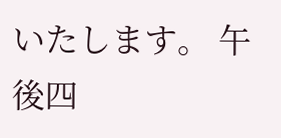いたします。 午後四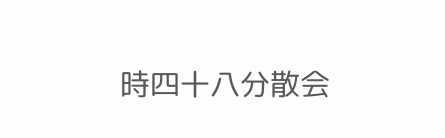時四十八分散会